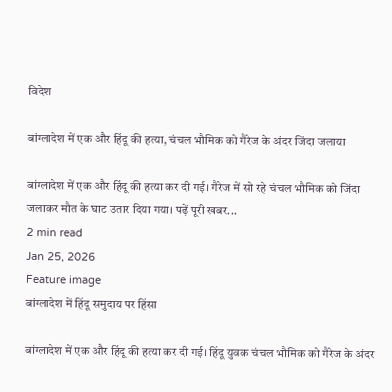विदेश

बांग्लादेश में एक और हिंदू की हत्या, चंचल भौमिक को गैरेज के अंदर जिंदा जलाया

बांग्लादेश में एक और हिंदू की हत्या कर दी गई। गैरेज में सो रहे चंचल भौमिक को जिंदा जलाकर मौत के घाट उतार दिया गया। पढ़ें पूरी खबर...
2 min read
Jan 25, 2026
Feature image
बांग्लादेश में हिंदू समुदाय पर हिंसा

बांग्लादेश में एक और हिंदू की हत्या कर दी गई। हिंदू युवक चंचल भौमिक को गैरेज के अंदर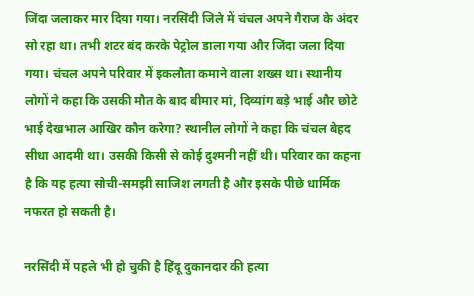जिंदा जलाकर मार दिया गया। नरसिंदी जिले में चंचल अपने गैराज के अंदर सो रहा था। तभी शटर बंद करके पेट्रोल डाला गया और जिंदा जला दिया गया। चंचल अपने परिवार में इकलौता कमाने वाला शख्स था। स्थानीय लोगों ने कहा कि उसकी मौत के बाद बीमार मां, दिव्यांग बड़े भाई और छोटे भाई देखभाल आखिर कौन करेगा? स्थानील लोगों ने कहा कि चंचल बेहद सीधा आदमी था। उसकी किसी से कोई दुश्मनी नहीं थी। परिवार का कहना है कि यह हत्या सोची-समझी साजिश लगती है और इसके पीछे धार्मिक नफरत हो सकती है।

नरसिंदी में पहले भी हो चुकी है हिंदू दुकानदार की हत्या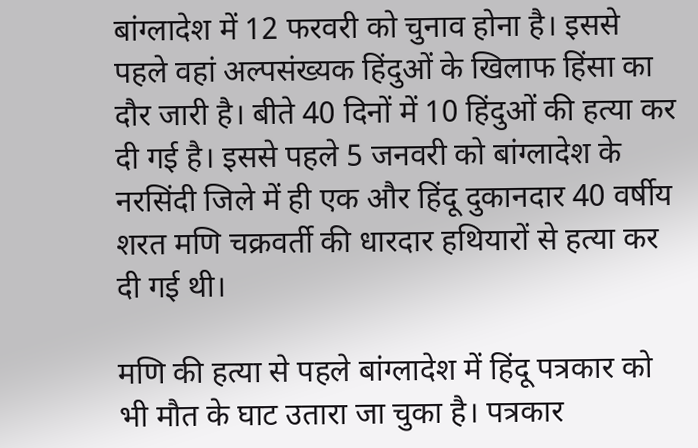बांग्लादेश में 12 फरवरी को चुनाव होना है। इससे पहले वहां अल्पसंख्यक हिंदुओं के खिलाफ हिंसा का दौर जारी है। बीते 40 दिनों में 10 हिंदुओं की हत्या कर दी गई है। इससे पहले 5 जनवरी को बांग्लादेश के नरसिंदी जिले में ही एक और हिंदू दुकानदार 40 वर्षीय शरत मणि चक्रवर्ती की धारदार हथियारों से हत्या कर दी गई थी।

मणि की हत्या से पहले बांग्लादेश में हिंदू पत्रकार को भी मौत के घाट उतारा जा चुका है। पत्रकार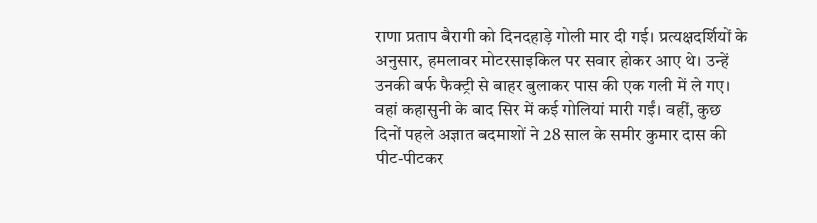राणा प्रताप बैरागी को दिनदहाड़े गोली मार दी गई। प्रत्यक्षदर्शियों के अनुसार, हमलावर मोटरसाइकिल पर सवार होकर आए थे। उन्हें उनकी बर्फ फैक्ट्री से बाहर बुलाकर पास की एक गली में ले गए। वहां कहासुनी के बाद सिर में कई गोलियां मारी गईं। वहीं, कुछ दिनों पहले अज्ञात बदमाशों ने 28 साल के समीर कुमार दास की पीट-पीटकर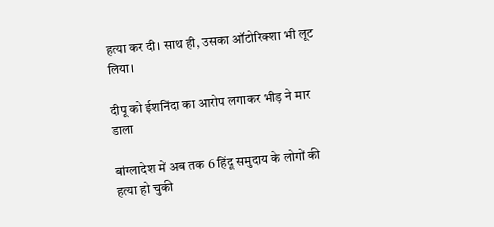हत्या कर दी। साथ ही, उसका ऑटोरिक्शा भी लूट लिया।

दीपू को ईशनिंदा का आरोप लगाकर भीड़ ने मार डाला

बांग्लादेश में अब तक 6 हिंदू समुदाय के लोगों की हत्या हो चुकी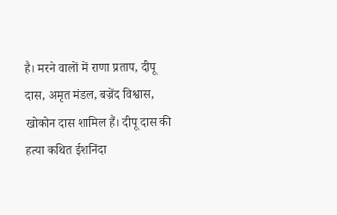है। मरने वालों में राणा प्रताप, दीपू दास, अमृत मंडल, बज्रेंद विश्वास, खोकोन दास शामिल हैं। दीपू दास की हत्या कथित ईशनिंदा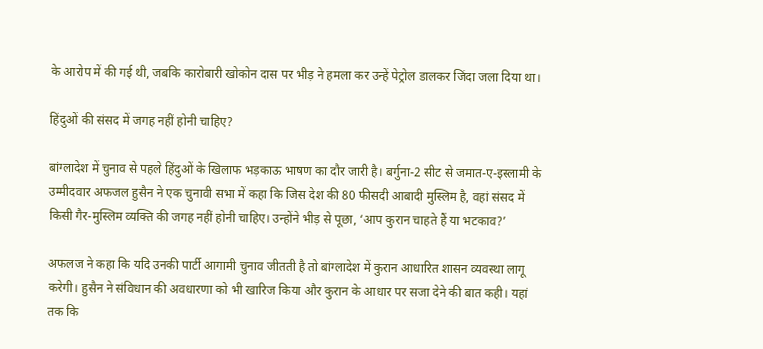के आरोप में की गई थी, जबकि कारोबारी खोकोन दास पर भीड़ ने हमला कर उन्हें पेट्रोल डालकर जिंदा जला दिया था।

हिंदुओं की संसद में जगह नहीं होनी चाहिए?

बांग्लादेश में चुनाव से पहले हिंदुओं के खिलाफ भड़काऊ भाषण का दौर जारी है। बर्गुना-2 सीट से जमात-ए-इस्लामी के उम्मीदवार अफजल हुसैन ने एक चुनावी सभा में कहा कि जिस देश की 80 फीसदी आबादी मुस्लिम है, वहां संसद में किसी गैर-मुस्लिम व्यक्ति की जगह नहीं होनी चाहिए। उन्होंने भीड़ से पूछा, ‘आप कुरान चाहते हैं या भटकाव?’

अफलज ने कहा कि यदि उनकी पार्टी आगामी चुनाव जीतती है तो बांग्लादेश में कुरान आधारित शासन व्यवस्था लागू करेगी। हुसैन ने संविधान की अवधारणा को भी खारिज किया और कुरान के आधार पर सजा देने की बात कही। यहां तक कि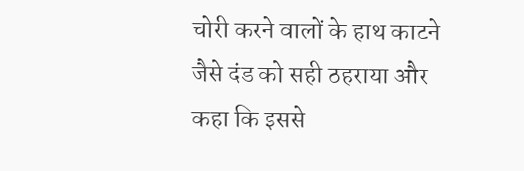चोरी करने वालों के हाथ काटने जैसे दंड को सही ठहराया और कहा कि इससे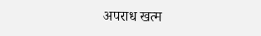अपराध खत्म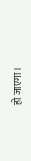हो जाएगा।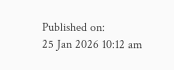Published on:
25 Jan 2026 10:12 am